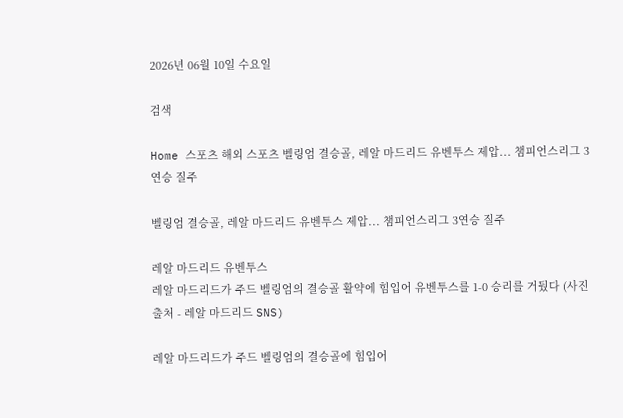2026년 06월 10일 수요일

검색

Home 스포츠 해외 스포츠 벨링엄 결승골, 레알 마드리드 유벤투스 제압... 챔피언스리그 3연승 질주

벨링엄 결승골, 레알 마드리드 유벤투스 제압... 챔피언스리그 3연승 질주

레알 마드리드 유벤투스
레알 마드리드가 주드 벨링엄의 결승골 활약에 힘입어 유벤투스를 1-0 승리를 거뒀다 (사진 출처 - 레알 마드리드 SNS)

레알 마드리드가 주드 벨링엄의 결승골에 힘입어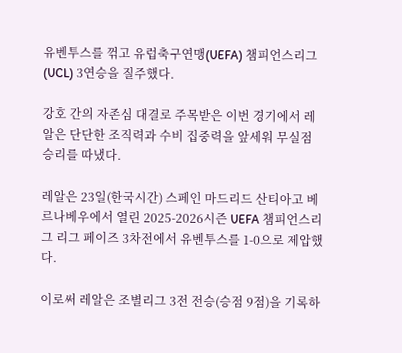유벤투스를 꺾고 유럽축구연맹(UEFA) 챔피언스리그(UCL) 3연승을 질주했다.

강호 간의 자존심 대결로 주목받은 이번 경기에서 레알은 단단한 조직력과 수비 집중력을 앞세워 무실점 승리를 따냈다.

레알은 23일(한국시간) 스페인 마드리드 산티아고 베르나베우에서 열린 2025-2026시즌 UEFA 챔피언스리그 리그 페이즈 3차전에서 유벤투스를 1-0으로 제압했다.

이로써 레알은 조별리그 3전 전승(승점 9점)을 기록하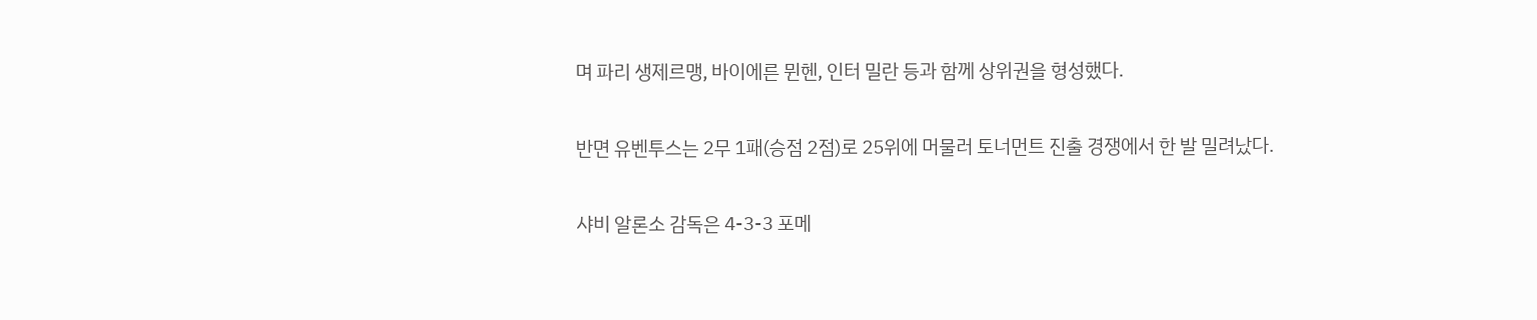며 파리 생제르맹, 바이에른 뮌헨, 인터 밀란 등과 함께 상위권을 형성했다.

반면 유벤투스는 2무 1패(승점 2점)로 25위에 머물러 토너먼트 진출 경쟁에서 한 발 밀려났다.

샤비 알론소 감독은 4-3-3 포메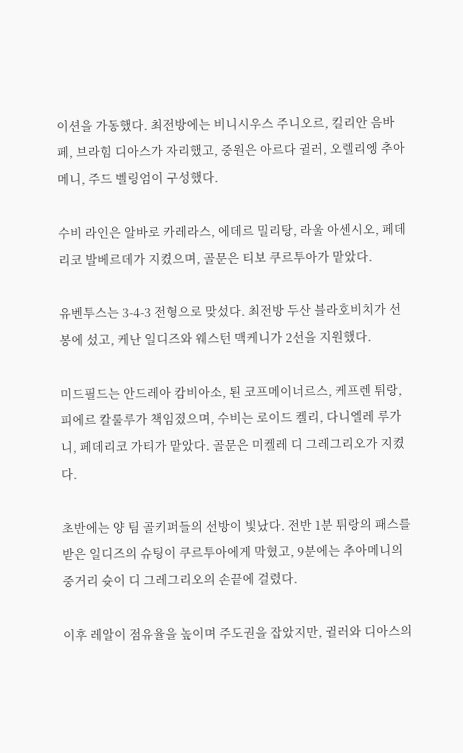이션을 가동했다. 최전방에는 비니시우스 주니오르, 킬리안 음바페, 브라힘 디아스가 자리했고, 중원은 아르다 귈러, 오렐리엥 추아메니, 주드 벨링엄이 구성했다.

수비 라인은 알바로 카레라스, 에데르 밀리탕, 라울 아센시오, 페데리코 발베르데가 지켰으며, 골문은 티보 쿠르투아가 맡았다.

유벤투스는 3-4-3 전형으로 맞섰다. 최전방 두산 블라호비치가 선봉에 섰고, 케난 일디즈와 웨스턴 맥케니가 2선을 지원했다.

미드필드는 안드레아 캄비아소, 퇸 코프메이너르스, 케프렌 튀랑, 피에르 칼룰루가 책임졌으며, 수비는 로이드 켈리, 다니엘레 루가니, 페데리코 가티가 맡았다. 골문은 미켈레 디 그레그리오가 지켰다.

초반에는 양 팀 골키퍼들의 선방이 빛났다. 전반 1분 튀랑의 패스를 받은 일디즈의 슈팅이 쿠르투아에게 막혔고, 9분에는 추아메니의 중거리 슛이 디 그레그리오의 손끝에 걸렸다.

이후 레알이 점유율을 높이며 주도권을 잡았지만, 귈러와 디아스의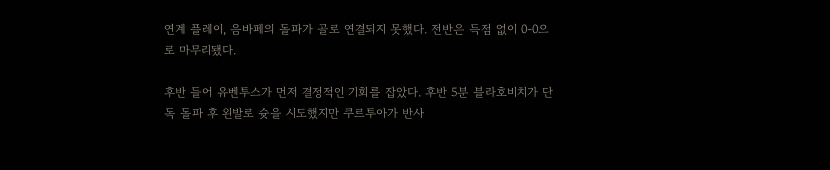연계 플레이, 음바페의 돌파가 골로 연결되지 못했다. 전반은 득점 없이 0-0으로 마무리됐다.

후반 들어 유벤투스가 먼저 결정적인 기회를 잡았다. 후반 5분 블라호비치가 단독 돌파 후 왼발로 슛을 시도했지만 쿠르투아가 반사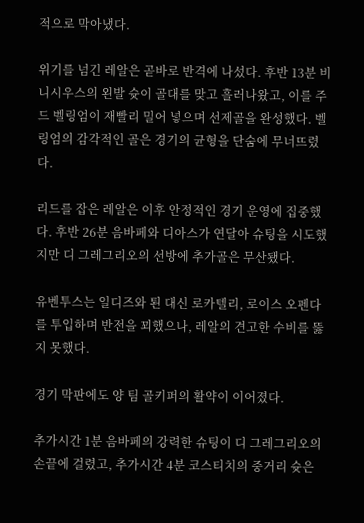적으로 막아냈다.

위기를 넘긴 레알은 곧바로 반격에 나섰다. 후반 13분 비니시우스의 왼발 슛이 골대를 맞고 흘러나왔고, 이를 주드 벨링엄이 재빨리 밀어 넣으며 선제골을 완성했다. 벨링엄의 감각적인 골은 경기의 균형을 단숨에 무너뜨렸다.

리드를 잡은 레알은 이후 안정적인 경기 운영에 집중했다. 후반 26분 음바페와 디아스가 연달아 슈팅을 시도했지만 디 그레그리오의 선방에 추가골은 무산됐다.

유벤투스는 일디즈와 퇸 대신 로카텔리, 로이스 오펜다를 투입하며 반전을 꾀했으나, 레알의 견고한 수비를 뚫지 못했다.

경기 막판에도 양 팀 골키퍼의 활약이 이어졌다.

추가시간 1분 음바페의 강력한 슈팅이 디 그레그리오의 손끝에 걸렸고, 추가시간 4분 코스티치의 중거리 슛은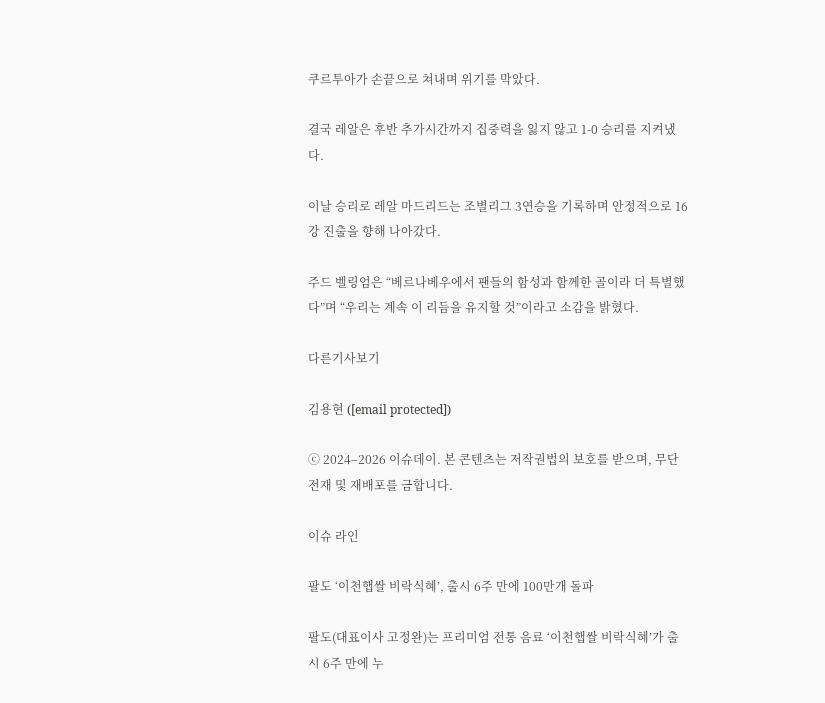쿠르투아가 손끝으로 쳐내며 위기를 막았다.

결국 레알은 후반 추가시간까지 집중력을 잃지 않고 1-0 승리를 지켜냈다.

이날 승리로 레알 마드리드는 조별리그 3연승을 기록하며 안정적으로 16강 진출을 향해 나아갔다.

주드 벨링엄은 “베르나베우에서 팬들의 함성과 함께한 골이라 더 특별했다”며 “우리는 계속 이 리듬을 유지할 것”이라고 소감을 밝혔다.

다른기사보기

김용현 ([email protected])

ⓒ 2024–2026 이슈데이. 본 콘텐츠는 저작권법의 보호를 받으며, 무단 전재 및 재배포를 금합니다.

이슈 라인

팔도 ‘이천햅쌀 비락식혜’, 출시 6주 만에 100만개 돌파

팔도(대표이사 고정완)는 프리미엄 전통 음료 ‘이천햅쌀 비락식혜’가 출시 6주 만에 누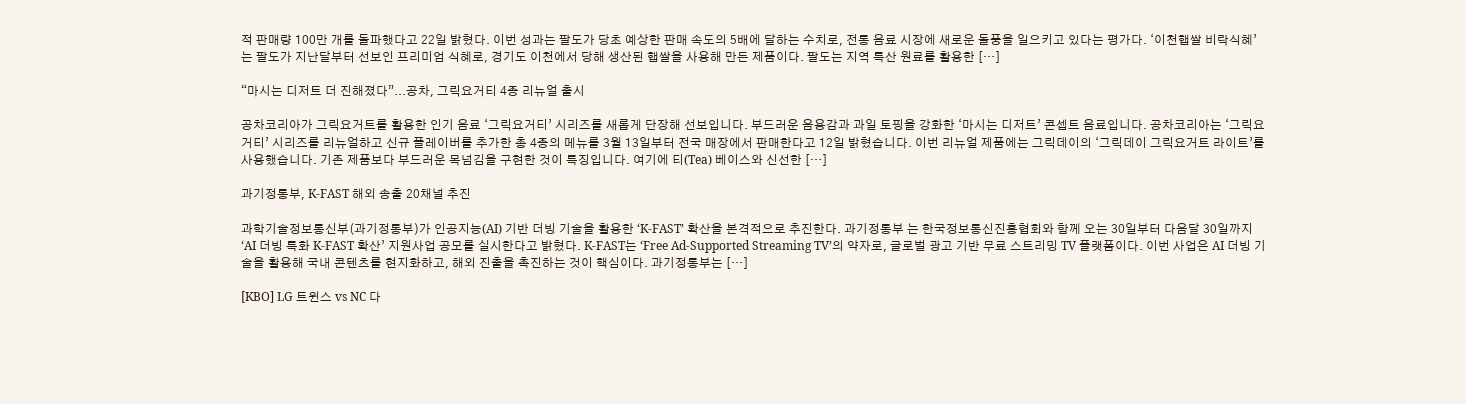적 판매량 100만 개를 돌파했다고 22일 밝혔다. 이번 성과는 팔도가 당초 예상한 판매 속도의 5배에 달하는 수치로, 전통 음료 시장에 새로운 돌풍을 일으키고 있다는 평가다. ‘이천햅쌀 비락식혜’는 팔도가 지난달부터 선보인 프리미엄 식혜로, 경기도 이천에서 당해 생산된 햅쌀을 사용해 만든 제품이다. 팔도는 지역 특산 원료를 활용한 […]

“마시는 디저트 더 진해졌다”...공차, 그릭요거티 4종 리뉴얼 출시

공차코리아가 그릭요거트를 활용한 인기 음료 ‘그릭요거티’ 시리즈를 새롭게 단장해 선보입니다. 부드러운 음용감과 과일 토핑을 강화한 ‘마시는 디저트’ 콘셉트 음료입니다. 공차코리아는 ‘그릭요거티’ 시리즈를 리뉴얼하고 신규 플레이버를 추가한 총 4종의 메뉴를 3월 13일부터 전국 매장에서 판매한다고 12일 밝혔습니다. 이번 리뉴얼 제품에는 그릭데이의 ‘그릭데이 그릭요거트 라이트’를 사용했습니다. 기존 제품보다 부드러운 목넘김을 구현한 것이 특징입니다. 여기에 티(Tea) 베이스와 신선한 […]

과기정통부, K-FAST 해외 송출 20채널 추진

과학기술정보통신부(과기정통부)가 인공지능(AI) 기반 더빙 기술을 활용한 ‘K-FAST’ 확산을 본격적으로 추진한다. 과기정통부 는 한국정보통신진흥협회와 함께 오는 30일부터 다음달 30일까지 ‘AI 더빙 특화 K-FAST 확산’ 지원사업 공모를 실시한다고 밝혔다. K-FAST는 ‘Free Ad-Supported Streaming TV’의 약자로, 글로벌 광고 기반 무료 스트리밍 TV 플랫폼이다. 이번 사업은 AI 더빙 기술을 활용해 국내 콘텐츠를 현지화하고, 해외 진출을 촉진하는 것이 핵심이다. 과기정통부는 […]

[KBO] LG 트윈스 vs NC 다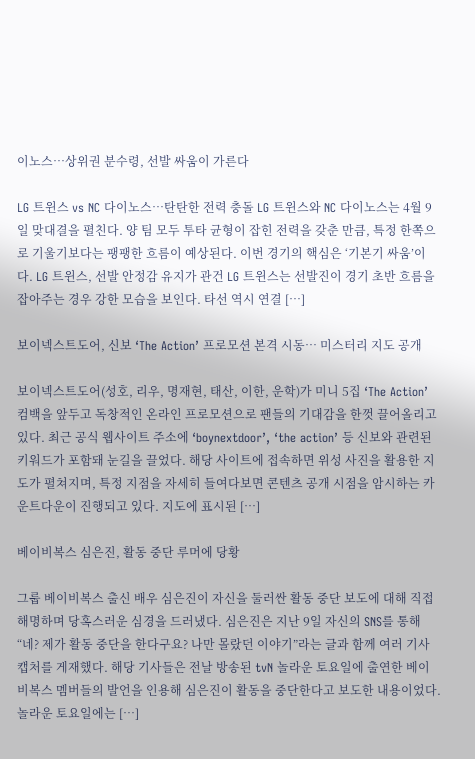이노스…상위권 분수령, 선발 싸움이 가른다

LG 트윈스 vs NC 다이노스…탄탄한 전력 충돌 LG 트윈스와 NC 다이노스는 4월 9일 맞대결을 펼친다. 양 팀 모두 투타 균형이 잡힌 전력을 갖춘 만큼, 특정 한쪽으로 기울기보다는 팽팽한 흐름이 예상된다. 이번 경기의 핵심은 ‘기본기 싸움’이다. LG 트윈스, 선발 안정감 유지가 관건 LG 트윈스는 선발진이 경기 초반 흐름을 잡아주는 경우 강한 모습을 보인다. 타선 역시 연결 […]

보이넥스트도어, 신보 ‘The Action’ 프로모션 본격 시동… 미스터리 지도 공개

보이넥스트도어(성호, 리우, 명재현, 태산, 이한, 운학)가 미니 5집 ‘The Action’ 컴백을 앞두고 독창적인 온라인 프로모션으로 팬들의 기대감을 한껏 끌어올리고 있다. 최근 공식 웹사이트 주소에 ‘boynextdoor’, ‘the action’ 등 신보와 관련된 키워드가 포함돼 눈길을 끌었다. 해당 사이트에 접속하면 위성 사진을 활용한 지도가 펼쳐지며, 특정 지점을 자세히 들여다보면 콘텐츠 공개 시점을 암시하는 카운트다운이 진행되고 있다. 지도에 표시된 […]

베이비복스 심은진, 활동 중단 루머에 당황

그룹 베이비복스 출신 배우 심은진이 자신을 둘러싼 활동 중단 보도에 대해 직접 해명하며 당혹스러운 심경을 드러냈다. 심은진은 지난 9일 자신의 SNS를 통해 “네? 제가 활동 중단을 한다구요? 나만 몰랐던 이야기”라는 글과 함께 여러 기사 캡처를 게재했다. 해당 기사들은 전날 방송된 tvN 놀라운 토요일에 출연한 베이비복스 멤버들의 발언을 인용해 심은진이 활동을 중단한다고 보도한 내용이었다. 놀라운 토요일에는 […]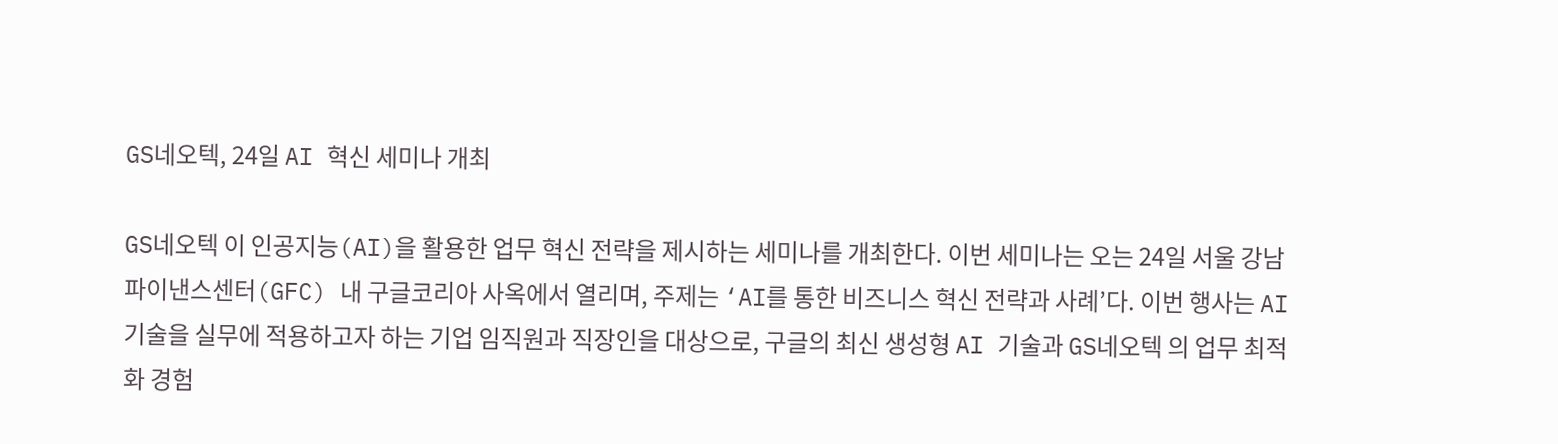GS네오텍, 24일 AI 혁신 세미나 개최

GS네오텍 이 인공지능(AI)을 활용한 업무 혁신 전략을 제시하는 세미나를 개최한다. 이번 세미나는 오는 24일 서울 강남파이낸스센터(GFC) 내 구글코리아 사옥에서 열리며, 주제는 ‘AI를 통한 비즈니스 혁신 전략과 사례’다. 이번 행사는 AI 기술을 실무에 적용하고자 하는 기업 임직원과 직장인을 대상으로, 구글의 최신 생성형 AI 기술과 GS네오텍 의 업무 최적화 경험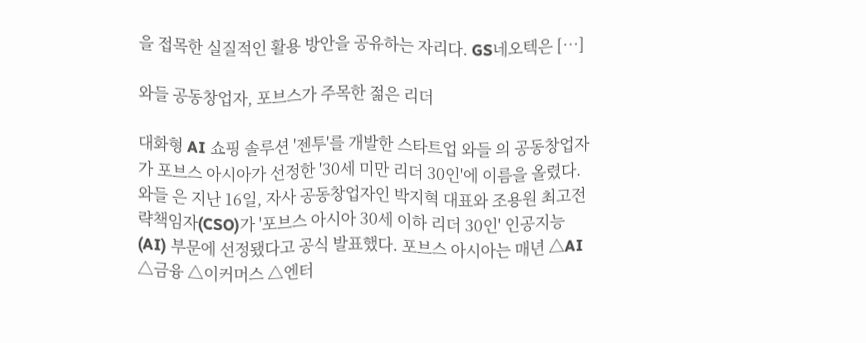을 접목한 실질적인 활용 방안을 공유하는 자리다. GS네오텍은 […]

와들 공동창업자, 포브스가 주목한 젊은 리더

대화형 AI 쇼핑 솔루션 '젠투'를 개발한 스타트업 와들 의 공동창업자가 포브스 아시아가 선정한 '30세 미만 리더 30인'에 이름을 올렸다. 와들 은 지난 16일, 자사 공동창업자인 박지혁 대표와 조용원 최고전략책임자(CSO)가 '포브스 아시아 30세 이하 리더 30인' 인공지능(AI) 부문에 선정됐다고 공식 발표했다. 포브스 아시아는 매년 △AI △금융 △이커머스 △엔터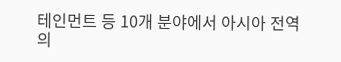테인먼트 등 10개 분야에서 아시아 전역의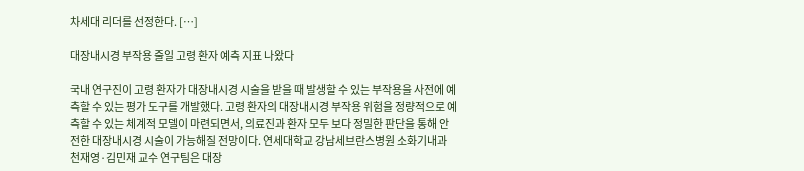차세대 리더를 선정한다. […]

대장내시경 부작용 줄일 고령 환자 예측 지표 나왔다

국내 연구진이 고령 환자가 대장내시경 시술을 받을 때 발생할 수 있는 부작용을 사전에 예측할 수 있는 평가 도구를 개발했다. 고령 환자의 대장내시경 부작용 위험을 정량적으로 예측할 수 있는 체계적 모델이 마련되면서, 의료진과 환자 모두 보다 정밀한 판단을 통해 안전한 대장내시경 시술이 가능해질 전망이다. 연세대학교 강남세브란스병원 소화기내과 천재영·김민재 교수 연구팀은 대장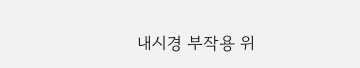내시경 부작용 위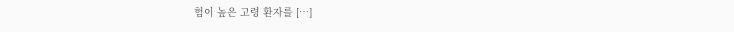험이 높은 고령 환자를 […]